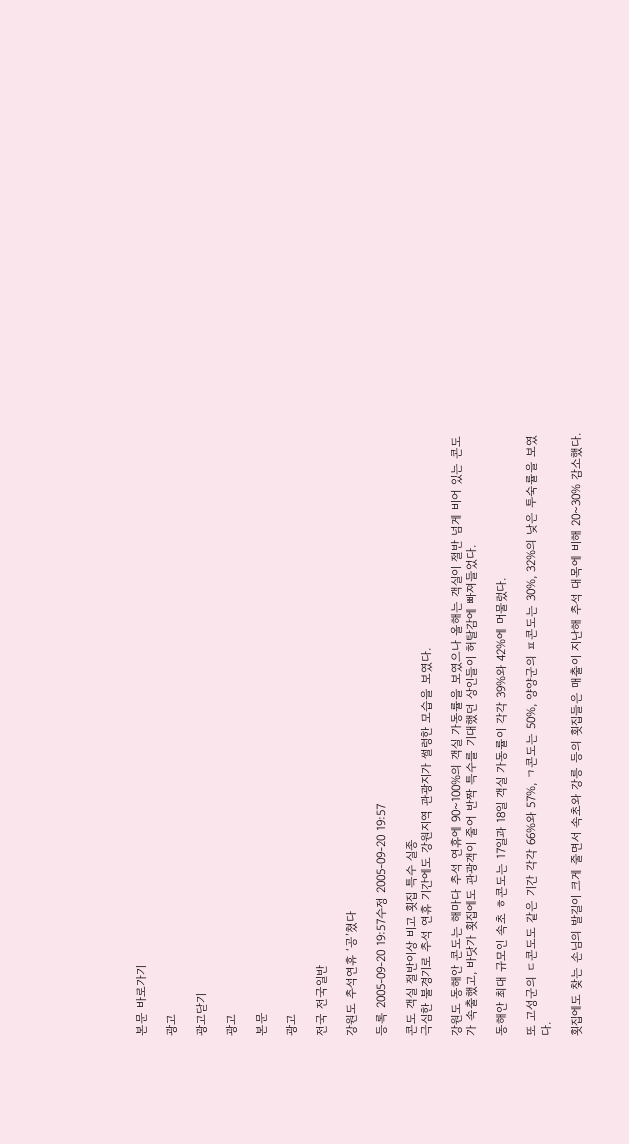본문 바로가기

광고

광고닫기

광고

본문

광고

전국 전국일반

강원도 추석연휴 ‘공’쳤다

등록 2005-09-20 19:57수정 2005-09-20 19:57

콘도 객실 절반이상 비고 횟집 특수 실종
극심한 불경기로 추석 연휴 기간에도 강원지역 관광지가 썰렁한 모습을 보였다.

강원도 동해안 콘도는 해마다 추석 연휴에 90~100%의 객실 가동률을 보였으나 올해는 객실이 절반 넘게 비어 있는 콘도가 속출했고, 바닷가 횟집에도 관광객이 줄어 반짝 특수를 기대했던 상인들이 허탈감에 빠져들었다.

동해안 최대 규모인 속초 ㅎ콘도는 17일과 18일 객실 가동률이 각각 39%와 42%에 머물렀다.

또 고성군의 ㄷ콘도도 같은 기간 각각 66%와 57%, ㄱ콘도는 50%, 양양군의 ㅍ콘도는 30%, 32%의 낮은 투숙률을 보였다.

횟집에도 찾는 손님의 발길이 크게 줄면서 속초와 강릉 등의 횟집들은 매출이 지난해 추석 대목에 비해 20~30% 감소했다.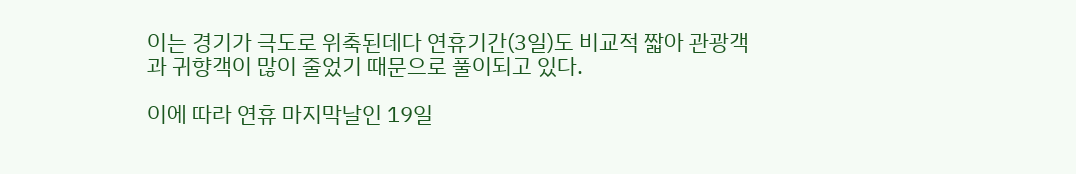이는 경기가 극도로 위축된데다 연휴기간(3일)도 비교적 짧아 관광객과 귀향객이 많이 줄었기 때문으로 풀이되고 있다.

이에 따라 연휴 마지막날인 19일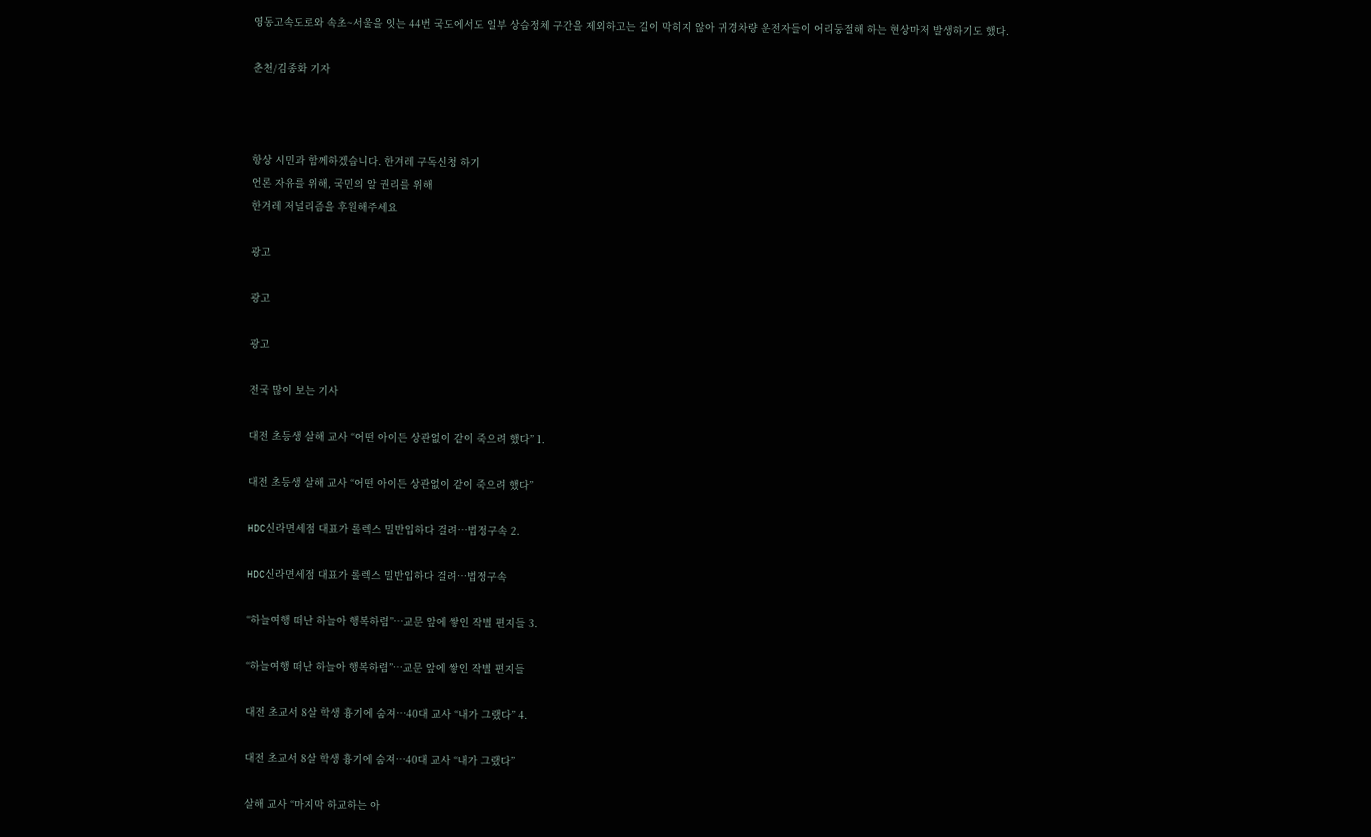영동고속도로와 속초~서울을 잇는 44번 국도에서도 일부 상습정체 구간을 제외하고는 길이 막히지 않아 귀경차량 운전자들이 어리둥절해 하는 현상마저 발생하기도 했다.

춘천/김종화 기자



항상 시민과 함께하겠습니다. 한겨레 구독신청 하기
언론 자유를 위해, 국민의 알 권리를 위해
한겨레 저널리즘을 후원해주세요

광고

광고

광고

전국 많이 보는 기사

대전 초등생 살해 교사 “어떤 아이든 상관없이 같이 죽으려 했다” 1.

대전 초등생 살해 교사 “어떤 아이든 상관없이 같이 죽으려 했다”

HDC신라면세점 대표가 롤렉스 밀반입하다 걸려…법정구속 2.

HDC신라면세점 대표가 롤렉스 밀반입하다 걸려…법정구속

“하늘여행 떠난 하늘아 행복하렴”…교문 앞에 쌓인 작별 편지들 3.

“하늘여행 떠난 하늘아 행복하렴”…교문 앞에 쌓인 작별 편지들

대전 초교서 8살 학생 흉기에 숨져…40대 교사 “내가 그랬다” 4.

대전 초교서 8살 학생 흉기에 숨져…40대 교사 “내가 그랬다”

살해 교사 “마지막 하교하는 아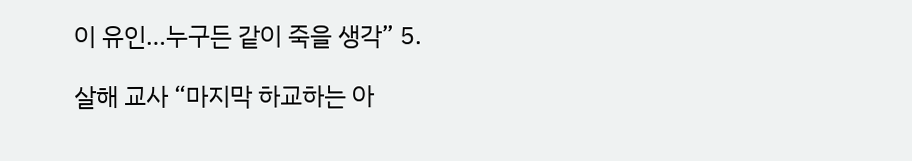이 유인…누구든 같이 죽을 생각” 5.

살해 교사 “마지막 하교하는 아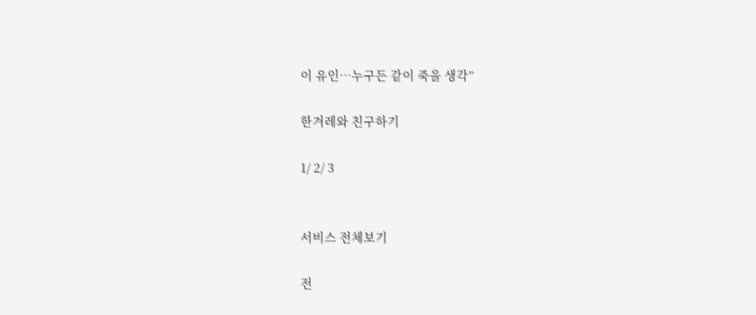이 유인…누구든 같이 죽을 생각”

한겨레와 친구하기

1/ 2/ 3


서비스 전체보기

전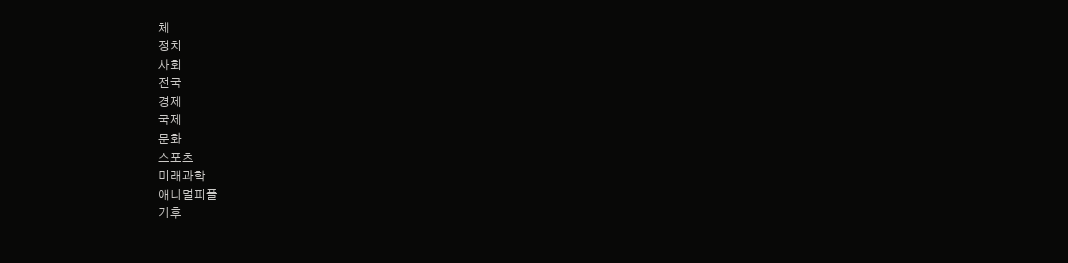체
정치
사회
전국
경제
국제
문화
스포츠
미래과학
애니멀피플
기후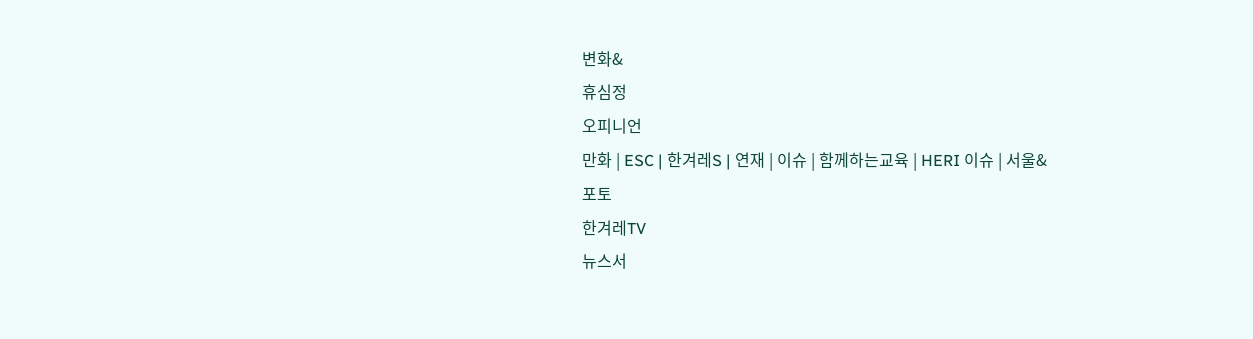변화&
휴심정
오피니언
만화 | ESC | 한겨레S | 연재 | 이슈 | 함께하는교육 | HERI 이슈 | 서울&
포토
한겨레TV
뉴스서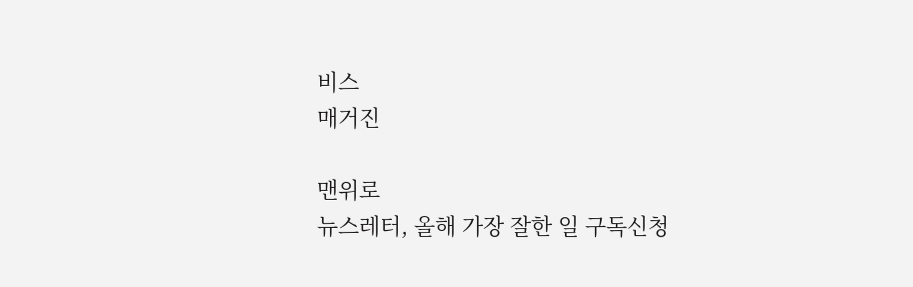비스
매거진

맨위로
뉴스레터, 올해 가장 잘한 일 구독신청